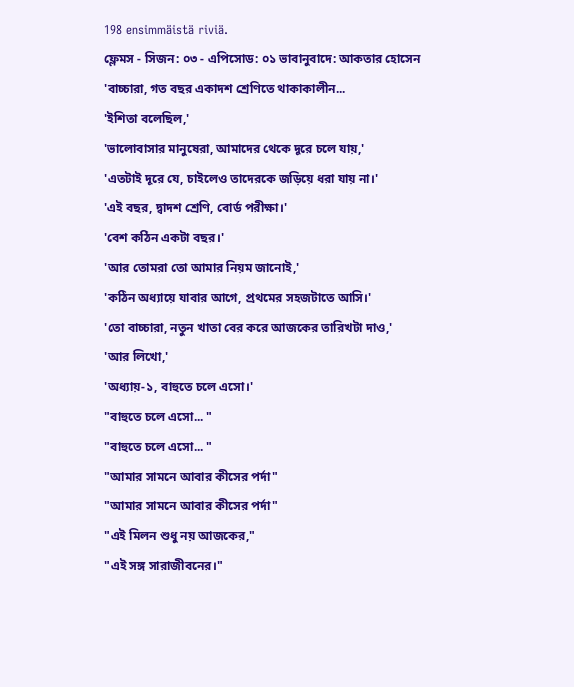198 ensimmäistä riviä.
ফ্লেমস - সিজন: ০৩ - এপিসোড: ০১ ভাবানুবাদে: আকতার হোসেন
'বাচ্চারা, গত বছর একাদশ শ্রেণিতে থাকাকালীন...
'ইশিতা বলেছিল,'
'ভালোবাসার মানুষেরা, আমাদের থেকে দূরে চলে যায়,'
'এতটাই দূরে যে, চাইলেও তাদেরকে জড়িয়ে ধরা যায় না।'
'এই বছর, দ্বাদশ শ্রেণি, বোর্ড পরীক্ষা।'
'বেশ কঠিন একটা বছর।'
'আর তোমরা তো আমার নিয়ম জানোই,'
'কঠিন অধ্যায়ে যাবার আগে, প্রথমের সহজটাতে আসি।'
'তো বাচ্চারা, নতুন খাতা বের করে আজকের তারিখটা দাও,'
'আর লিখো,'
'অধ্যায়-১, বাহুতে চলে এসো।'
"বাহুতে চলে এসো... "
"বাহুতে চলে এসো... "
"আমার সামনে আবার কীসের পর্দা"
"আমার সামনে আবার কীসের পর্দা"
"এই মিলন শুধু নয় আজকের,"
"এই সঙ্গ সারাজীবনের।"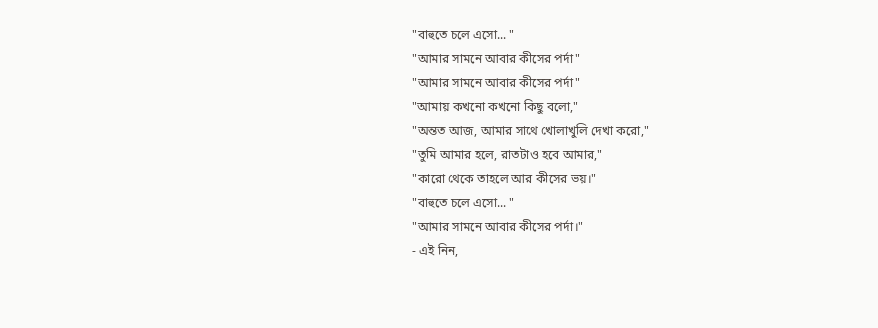"বাহুতে চলে এসো... "
"আমার সামনে আবার কীসের পর্দা"
"আমার সামনে আবার কীসের পর্দা"
"আমায় কখনো কখনো কিছু বলো,"
"অন্তত আজ, আমার সাথে খোলাখুলি দেখা করো,"
"তুমি আমার হলে, রাতটাও হবে আমার,"
"কারো থেকে তাহলে আর কীসের ভয়।"
"বাহুতে চলে এসো... "
"আমার সামনে আবার কীসের পর্দা।"
- এই নিন,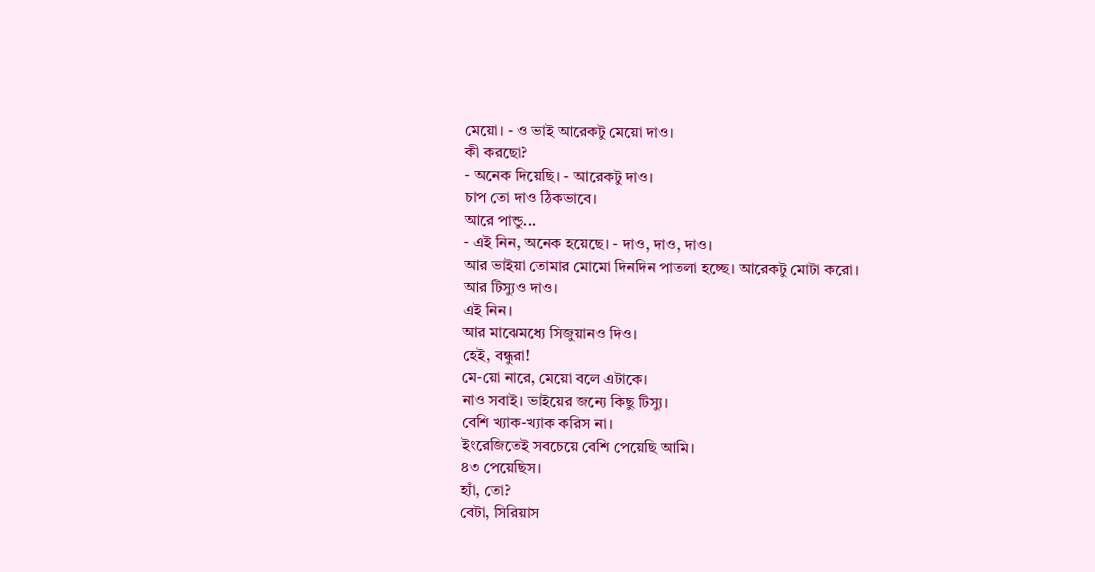মেয়ো। - ও ভাই আরেকটু মেয়ো দাও।
কী করছো?
- অনেক দিয়েছি। - আরেকটু দাও।
চাপ তো দাও ঠিকভাবে।
আরে পান্ডু...
- এই নিন, অনেক হয়েছে। - দাও, দাও, দাও।
আর ভাইয়া তোমার মোমো দিনদিন পাতলা হচ্ছে। আরেকটু মোটা করো।
আর টিস্যুও দাও।
এই নিন।
আর মাঝেমধ্যে সিজুয়ানও দিও।
হেই, বন্ধুরা!
মে-য়ো নারে, মেয়ো বলে এটাকে।
নাও সবাই। ভাইয়ের জন্যে কিছু টিস্যু।
বেশি খ্যাক-খ্যাক করিস না।
ইংরেজিতেই সবচেয়ে বেশি পেয়েছি আমি।
৪৩ পেয়েছিস।
হ্যাঁ, তো?
বেটা, সিরিয়াস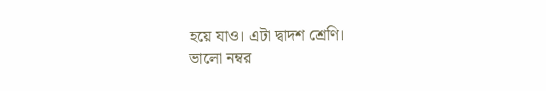হয়ে যাও। এটা দ্বাদশ শ্রেণি।
ভালো নম্বর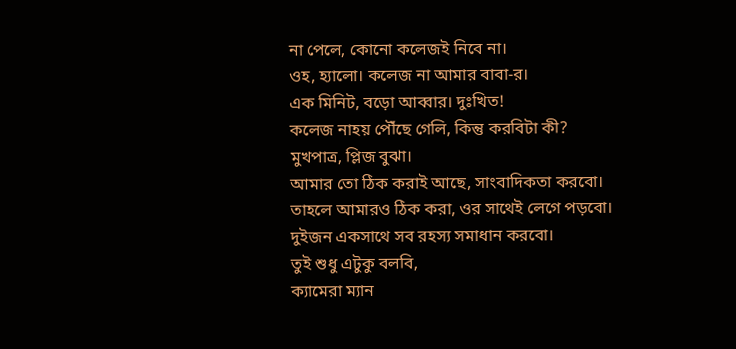না পেলে, কোনো কলেজই নিবে না।
ওহ, হ্যালো। কলেজ না আমার বাবা-র।
এক মিনিট, বড়ো আব্বার। দুঃখিত!
কলেজ নাহয় পৌঁছে গেলি, কিন্তু করবিটা কী?
মুখপাত্র, প্লিজ বুঝা।
আমার তো ঠিক করাই আছে, সাংবাদিকতা করবো।
তাহলে আমারও ঠিক করা, ওর সাথেই লেগে পড়বো।
দুইজন একসাথে সব রহস্য সমাধান করবো।
তুই শুধু এটুকু বলবি,
ক্যামেরা ম্যান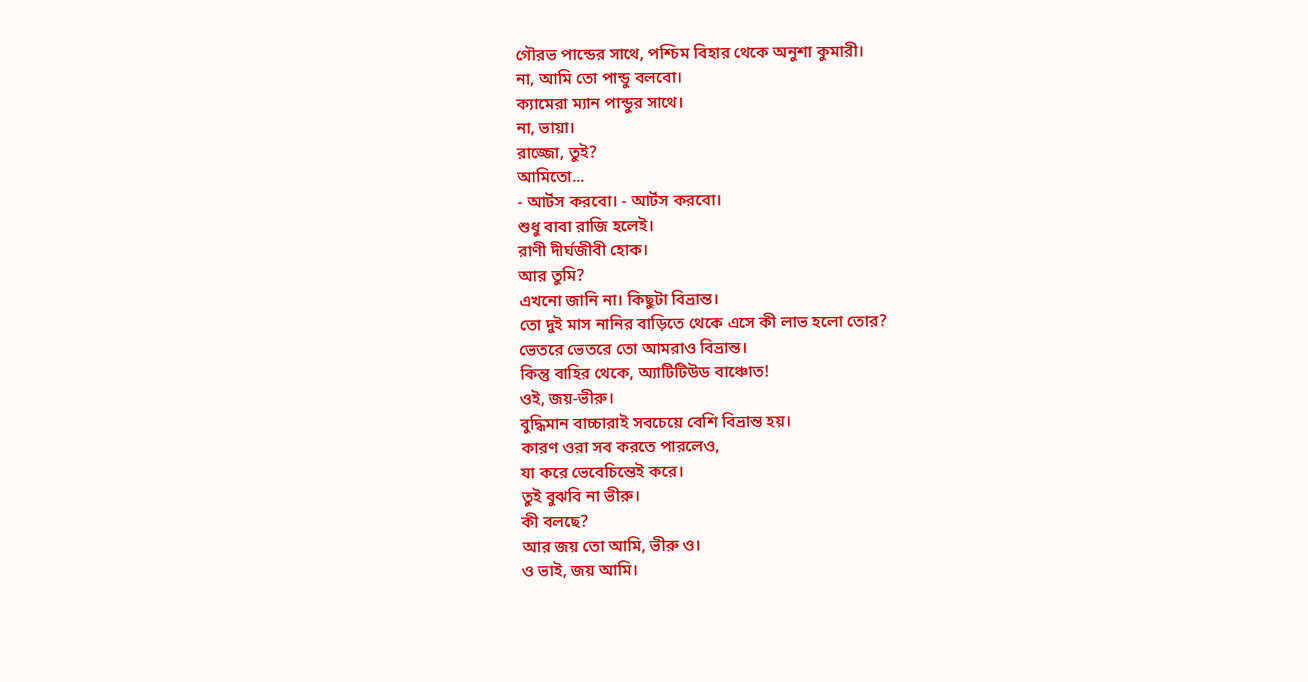গৌরভ পান্ডের সাথে, পশ্চিম বিহার থেকে অনুশা কুমারী।
না, আমি তো পান্ডু বলবো।
ক্যামেরা ম্যান পান্ডুর সাথে।
না, ভায়া।
রাজ্জো, তুই?
আমিতো...
- আর্টস করবো। - আর্টস করবো।
শুধু বাবা রাজি হলেই।
রাণী দীর্ঘজীবী হোক।
আর তুমি?
এখনো জানি না। কিছুটা বিভ্রান্ত।
তো দুই মাস নানির বাড়িতে থেকে এসে কী লাভ হলো তোর?
ভেতরে ভেতরে তো আমরাও বিভ্রান্ত।
কিন্তু বাহির থেকে, অ্যাটিটিউড বাঞ্চোত!
ওই, জয়-ভীরু।
বুদ্ধিমান বাচ্চারাই সবচেয়ে বেশি বিভ্রান্ত হয়।
কারণ ওরা সব করতে পারলেও,
যা করে ভেবেচিন্তেই করে।
তুই বুঝবি না ভীরু।
কী বলছে?
আর জয় তো আমি, ভীরু ও।
ও ভাই, জয় আমি।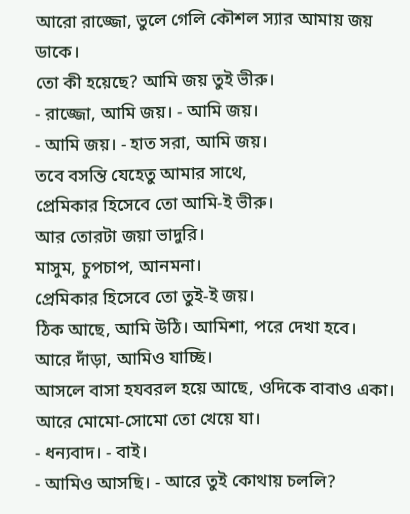আরো রাজ্জো, ভুলে গেলি কৌশল স্যার আমায় জয় ডাকে।
তো কী হয়েছে? আমি জয় তুই ভীরু।
- রাজ্জো, আমি জয়। - আমি জয়।
- আমি জয়। - হাত সরা, আমি জয়।
তবে বসন্তি যেহেতু আমার সাথে,
প্রেমিকার হিসেবে তো আমি-ই ভীরু।
আর তোরটা জয়া ভাদুরি।
মাসুম, চুপচাপ, আনমনা।
প্রেমিকার হিসেবে তো তুই-ই জয়।
ঠিক আছে, আমি উঠি। আমিশা, পরে দেখা হবে।
আরে দাঁড়া, আমিও যাচ্ছি।
আসলে বাসা হযবরল হয়ে আছে, ওদিকে বাবাও একা।
আরে মোমো-সোমো তো খেয়ে যা।
- ধন্যবাদ। - বাই।
- আমিও আসছি। - আরে তুই কোথায় চললি?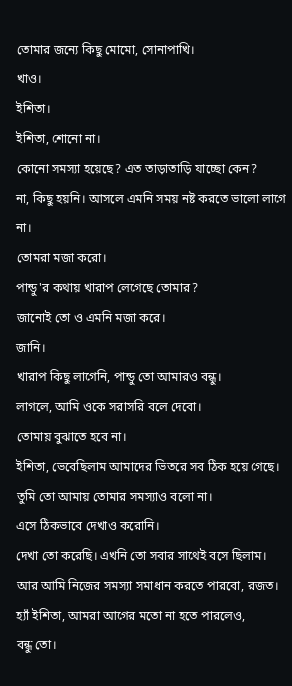তোমার জন্যে কিছু মোমো, সোনাপাখি।
খাও।
ইশিতা।
ইশিতা, শোনো না।
কোনো সমস্যা হয়েছে? এত তাড়াতাড়ি যাচ্ছো কেন?
না, কিছু হয়নি। আসলে এমনি সময় নষ্ট করতে ভালো লাগে না।
তোমরা মজা করো।
পান্ডু'র কথায় খারাপ লেগেছে তোমার?
জানোই তো ও এমনি মজা করে।
জানি।
খারাপ কিছু লাগেনি, পান্ডু তো আমারও বন্ধু।
লাগলে, আমি ওকে সরাসরি বলে দেবো।
তোমায় বুঝাতে হবে না।
ইশিতা, ভেবেছিলাম আমাদের ভিতরে সব ঠিক হয়ে গেছে।
তুমি তো আমায় তোমার সমস্যাও বলো না।
এসে ঠিকভাবে দেখাও করোনি।
দেখা তো করেছি। এখনি তো সবার সাথেই বসে ছিলাম।
আর আমি নিজের সমস্যা সমাধান করতে পারবো, রজত।
হ্যাঁ ইশিতা, আমরা আগের মতো না হতে পারলেও,
বন্ধু তো।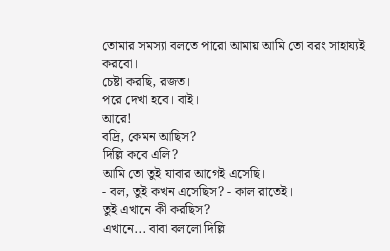তোমার সমস্যা বলতে পারো আমায় আমি তো বরং সাহায্যই করবো।
চেষ্টা করছি, রজত।
পরে দেখা হবে। বাই।
আরে!
বদ্রি, কেমন আছিস?
দিল্লি কবে এলি?
আমি তো তুই যাবার আগেই এসেছি।
- বল, তুই কখন এসেছিস? - কাল রাতেই।
তুই এখানে কী করছিস?
এখানে... বাবা বললো দিল্লি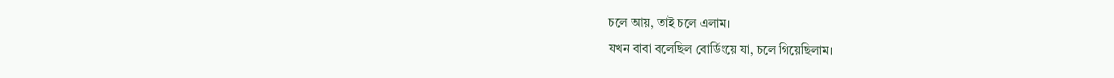চলে আয়, তাই চলে এলাম।
যখন বাবা বলেছিল বোর্ডিংয়ে যা, চলে গিয়েছিলাম।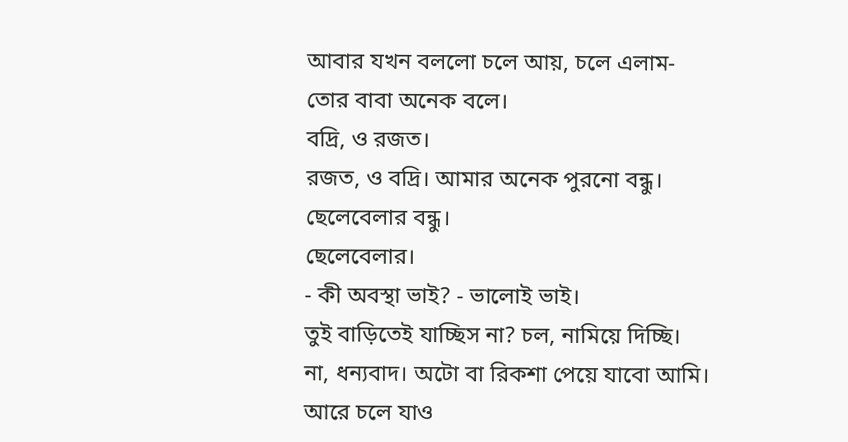আবার যখন বললো চলে আয়, চলে এলাম-
তোর বাবা অনেক বলে।
বদ্রি, ও রজত।
রজত, ও বদ্রি। আমার অনেক পুরনো বন্ধু।
ছেলেবেলার বন্ধু।
ছেলেবেলার।
- কী অবস্থা ভাই? - ভালোই ভাই।
তুই বাড়িতেই যাচ্ছিস না? চল, নামিয়ে দিচ্ছি।
না, ধন্যবাদ। অটো বা রিকশা পেয়ে যাবো আমি।
আরে চলে যাও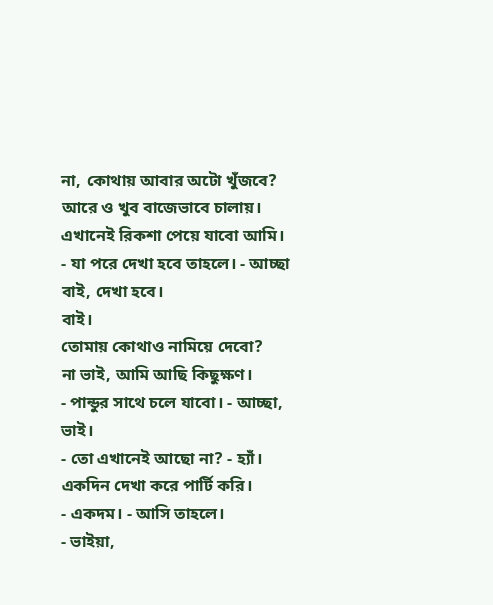না, কোথায় আবার অটো খুঁজবে?
আরে ও খুব বাজেভাবে চালায়। এখানেই রিকশা পেয়ে যাবো আমি।
- যা পরে দেখা হবে তাহলে। - আচ্ছা বাই, দেখা হবে।
বাই।
তোমায় কোথাও নামিয়ে দেবো?
না ভাই, আমি আছি কিছুক্ষণ।
- পান্ডুর সাথে চলে যাবো। - আচ্ছা, ভাই।
- তো এখানেই আছো না? - হ্যাঁ।
একদিন দেখা করে পার্টি করি।
- একদম। - আসি তাহলে।
- ভাইয়া,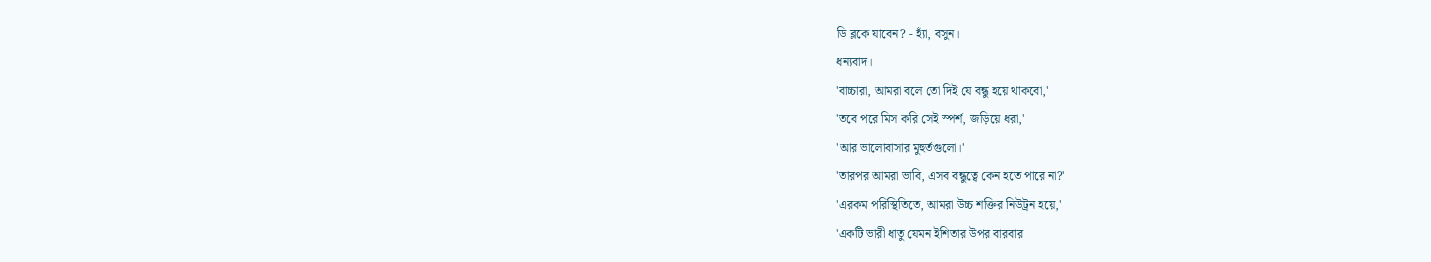ডি ব্লকে যাবেন? - হ্যাঁ, বসুন।
ধন্যবাদ।
'বাচ্চারা, আমরা বলে তো দিই যে বন্ধু হয়ে থাকবো,'
'তবে পরে মিস করি সেই স্পর্শ, জড়িয়ে ধরা,'
'আর ভালোবাসার মুহুর্তগুলো।'
'তারপর আমরা ভাবি, এসব বন্ধুত্বে কেন হতে পারে না?'
'এরকম পরিস্থিতিতে, আমরা উচ্চ শক্তির নিউট্রন হয়ে,'
'একটি ভারী ধাতু যেমন ইশিতার উপর বারবার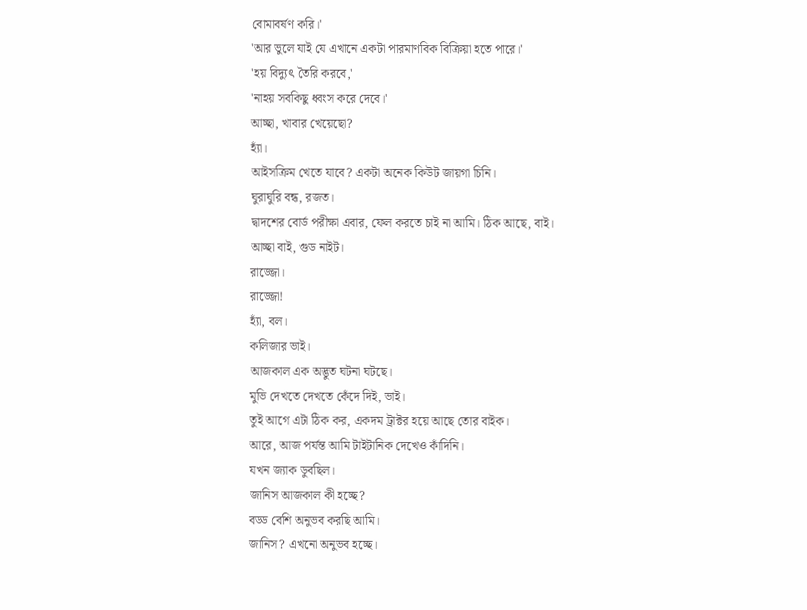বোমাবর্ষণ করি।'
'আর ভুলে যাই যে এখানে একটা পারমাণবিক বিক্রিয়া হতে পারে।'
'হয় বিদ্যুৎ তৈরি করবে,'
'নাহয় সবকিছু ধ্বংস করে দেবে।'
আচ্ছা, খাবার খেয়েছো?
হ্যাঁ।
আইসক্রিম খেতে যাবে? একটা অনেক কিউট জায়গা চিনি।
ঘুরাঘুরি বন্ধ, রজত।
দ্বাদশের বোর্ড পরীক্ষা এবার, ফেল করতে চাই না আমি। ঠিক আছে, বাই।
আচ্ছা বাই, গুড নাইট।
রাজ্জো।
রাজ্জো!
হ্যাঁ, বল।
কলিজার ভাই।
আজকাল এক অদ্ভুত ঘটনা ঘটছে।
মুভি দেখতে দেখতে কেঁদে দিই, ভাই।
তুই আগে এটা ঠিক কর, একদম ট্রাক্টর হয়ে আছে তোর বাইক।
আরে, আজ পর্যন্ত আমি টাইটানিক দেখেও কাঁদিনি।
যখন জ্যাক ডুবছিল।
জানিস আজকাল কী হচ্ছে?
বড্ড বেশি অনুভব করছি আমি।
জানিস? এখনো অনুভব হচ্ছে।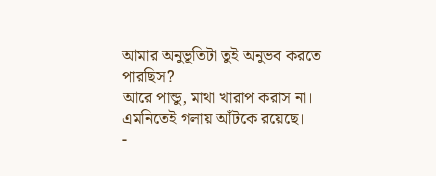আমার অনুভূতিটা তুই অনুভব করতে পারছিস?
আরে পান্ডু, মাথা খারাপ করাস না।
এমনিতেই গলায় আঁটকে রয়েছে।
-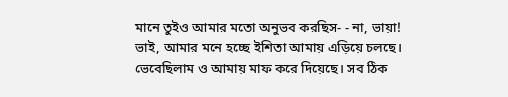মানে তুইও আমার মতো অনুভব করছিস- - না, ভায়া!
ভাই, আমার মনে হচ্ছে ইশিতা আমায় এড়িয়ে চলছে।
ভেবেছিলাম ও আমায় মাফ করে দিয়েছে। সব ঠিক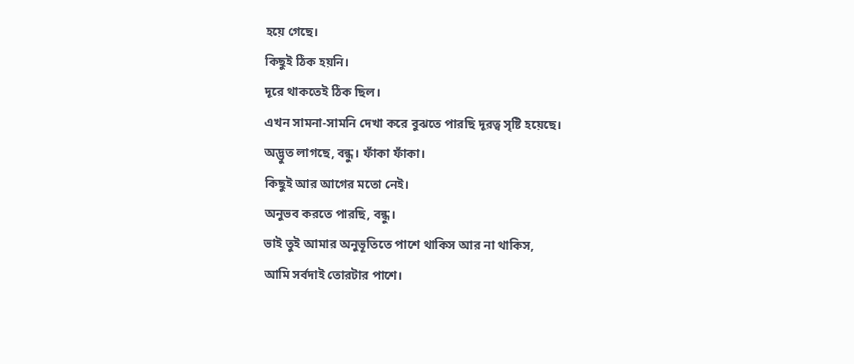হয়ে গেছে।
কিছুই ঠিক হয়নি।
দূরে থাকতেই ঠিক ছিল।
এখন সামনা-সামনি দেখা করে বুঝতে পারছি দূরত্ব সৃষ্টি হয়েছে।
অদ্ভুত লাগছে, বন্ধু। ফাঁকা ফাঁকা।
কিছুই আর আগের মতো নেই।
অনুভব করতে পারছি, বন্ধু।
ভাই তুই আমার অনুভূতিতে পাশে থাকিস আর না থাকিস,
আমি সর্বদাই তোরটার পাশে।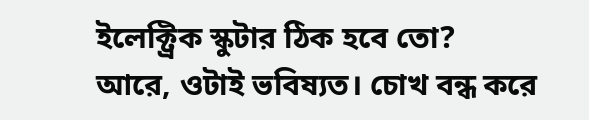ইলেক্ট্রিক স্কুটার ঠিক হবে তো?
আরে, ওটাই ভবিষ্যত। চোখ বন্ধ করে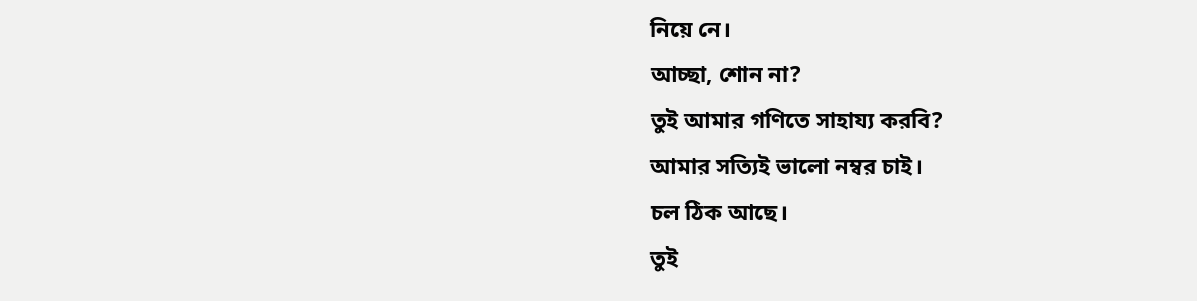নিয়ে নে।
আচ্ছা, শোন না?
তুই আমার গণিতে সাহায্য করবি?
আমার সত্যিই ভালো নম্বর চাই।
চল ঠিক আছে।
তুই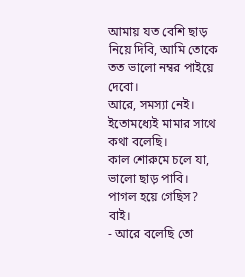আমায় যত বেশি ছাড় নিয়ে দিবি, আমি তোকে তত ভালো নম্বর পাইয়ে দেবো।
আরে, সমস্যা নেই। ইতোমধ্যেই মামার সাথে কথা বলেছি।
কাল শোরুমে চলে যা, ভালো ছাড় পাবি।
পাগল হয়ে গেছিস?
বাই।
- আরে বলেছি তো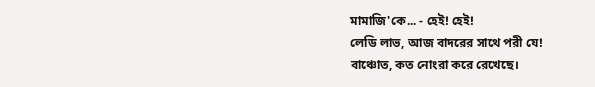মামাজি'কে... - হেই! হেই!
লেডি লাভ, আজ বাদরের সাথে পরী যে!
বাঞ্চোত, কত নোংরা করে রেখেছে।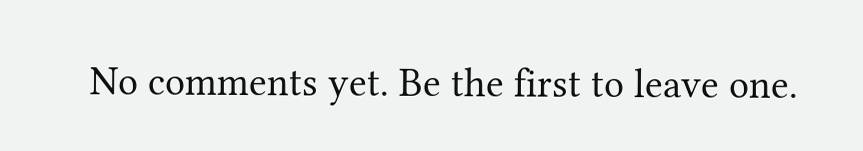No comments yet. Be the first to leave one.